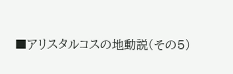■アリスタルコスの地動説(その5)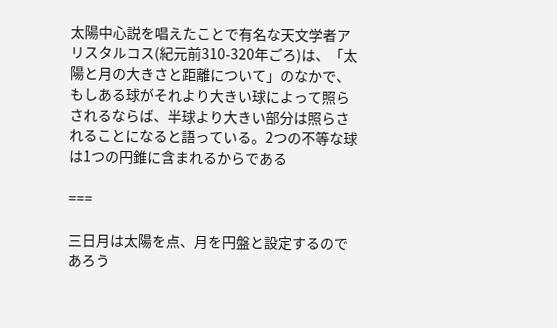太陽中心説を唱えたことで有名な天文学者アリスタルコス(紀元前310-320年ごろ)は、「太陽と月の大きさと距離について」のなかで、もしある球がそれより大きい球によって照らされるならば、半球より大きい部分は照らされることになると語っている。2つの不等な球は1つの円錐に含まれるからである

===

三日月は太陽を点、月を円盤と設定するのであろう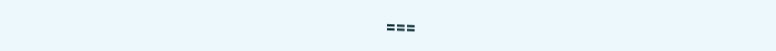===